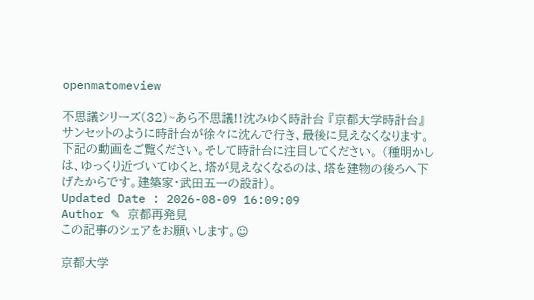openmatomeview

不思議シリーズ(32)~あら不思議!!沈みゆく時計台 『京都大学時計台』
サンセットのように時計台が徐々に沈んで行き、最後に見えなくなります。下記の動画をご覧ください。そして時計台に注目してください。 (種明かしは、ゆっくり近づいてゆくと、塔が見えなくなるのは、塔を建物の後ろへ下げたからです。建築家・武田五一の設計)。
Updated Date : 2026-08-09 16:09:09
Author ✎ 京都再発見
この記事のシェアをお願いします。☺

京都大学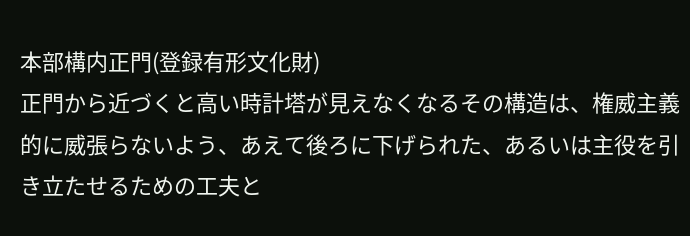本部構内正門(登録有形文化財)
正門から近づくと高い時計塔が見えなくなるその構造は、権威主義的に威張らないよう、あえて後ろに下げられた、あるいは主役を引き立たせるための工夫と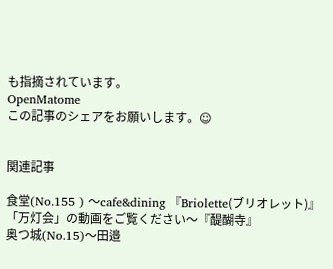も指摘されています。
OpenMatome
この記事のシェアをお願いします。☺


関連記事

食堂(No.155 ) 〜cafe&dining 『Briolette(ブリオレット)』
「万灯会」の動画をご覧ください〜『醍醐寺』
奥つ城(No.15)〜田邉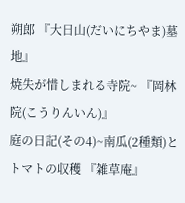朔郎 『大日山(だいにちやま)墓地』
焼失が惜しまれる寺院~ 『岡林院(こうりんいん)』
庭の日記(その4)~南瓜(2種類)とトマトの収穫 『雑草庵』